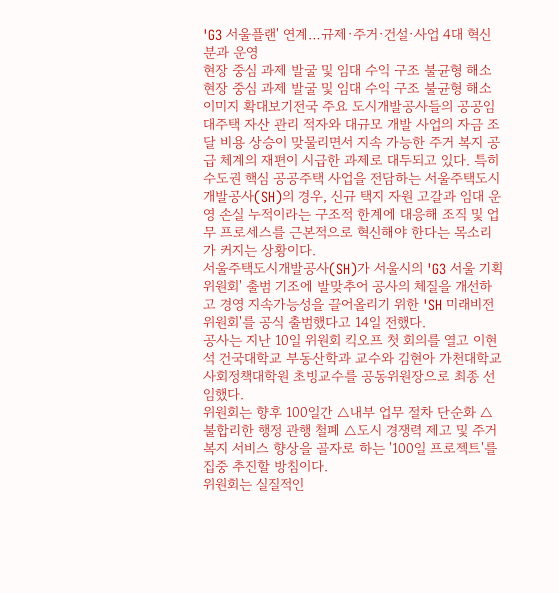'G3 서울플랜' 연계…규제·주거·건설·사업 4대 혁신 분과 운영
현장 중심 과제 발굴 및 임대 수익 구조 불균형 해소
현장 중심 과제 발굴 및 임대 수익 구조 불균형 해소
이미지 확대보기전국 주요 도시개발공사들의 공공임대주택 자산 관리 적자와 대규모 개발 사업의 자금 조달 비용 상승이 맞물리면서 지속 가능한 주거 복지 공급 체계의 재편이 시급한 과제로 대두되고 있다. 특히 수도권 핵심 공공주택 사업을 전담하는 서울주택도시개발공사(SH)의 경우, 신규 택지 자원 고갈과 임대 운영 손실 누적이라는 구조적 한계에 대응해 조직 및 업무 프로세스를 근본적으로 혁신해야 한다는 목소리가 커지는 상황이다.
서울주택도시개발공사(SH)가 서울시의 'G3 서울 기획위원회' 출범 기조에 발맞추어 공사의 체질을 개선하고 경영 지속가능성을 끌어올리기 위한 'SH 미래비전위원회'를 공식 출범했다고 14일 전했다.
공사는 지난 10일 위원회 킥오프 첫 회의를 열고 이현석 건국대학교 부동산학과 교수와 김현아 가천대학교 사회정책대학원 초빙교수를 공동위원장으로 최종 선임했다.
위원회는 향후 100일간 △내부 업무 절차 단순화 △불합리한 행정 관행 철폐 △도시 경쟁력 제고 및 주거 복지 서비스 향상을 골자로 하는 '100일 프로젝트'를 집중 추진할 방침이다.
위원회는 실질적인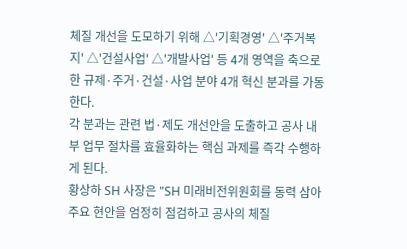체질 개선을 도모하기 위해 △'기획경영' △'주거복지' △'건설사업' △'개발사업' 등 4개 영역을 축으로 한 규제·주거·건설·사업 분야 4개 혁신 분과를 가동한다.
각 분과는 관련 법·제도 개선안을 도출하고 공사 내부 업무 절차를 효율화하는 핵심 과제를 즉각 수행하게 된다.
황상하 SH 사장은 "SH 미래비전위원회를 동력 삼아 주요 현안을 엄정히 점검하고 공사의 체질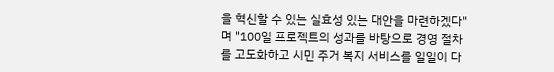을 혁신할 수 있는 실효성 있는 대안을 마련하겠다"며 "100일 프로젝트의 성과를 바탕으로 경영 절차를 고도화하고 시민 주거 복지 서비스를 일일이 다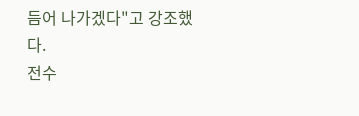듬어 나가겠다"고 강조했다.
전수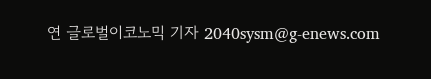연 글로벌이코노믹 기자 2040sysm@g-enews.com